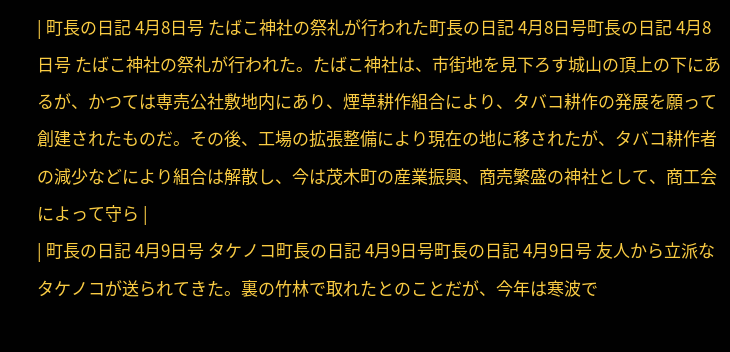| 町長の日記 4月8日号 たばこ神社の祭礼が行われた町長の日記 4月8日号町長の日記 4月8日号 たばこ神社の祭礼が行われた。たばこ神社は、市街地を見下ろす城山の頂上の下にあるが、かつては専売公社敷地内にあり、煙草耕作組合により、タバコ耕作の発展を願って創建されたものだ。その後、工場の拡張整備により現在の地に移されたが、タバコ耕作者の減少などにより組合は解散し、今は茂木町の産業振興、商売繁盛の神社として、商工会によって守ら |
| 町長の日記 4月9日号 タケノコ町長の日記 4月9日号町長の日記 4月9日号 友人から立派なタケノコが送られてきた。裏の竹林で取れたとのことだが、今年は寒波で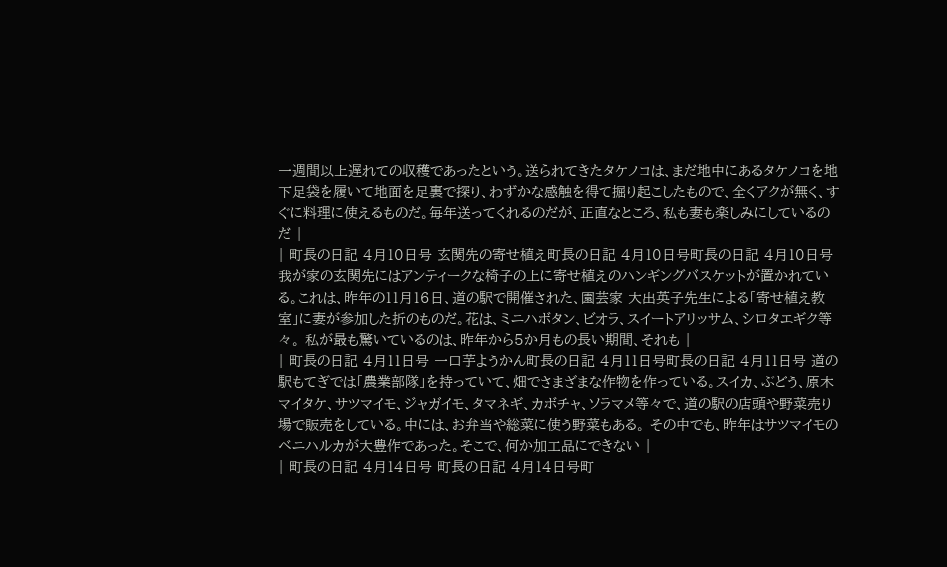一週間以上遅れての収穫であったという。送られてきたタケノコは、まだ地中にあるタケノコを地下足袋を履いて地面を足裏で探り、わずかな感触を得て掘り起こしたもので、全くアクが無く、すぐに料理に使えるものだ。毎年送ってくれるのだが、正直なところ、私も妻も楽しみにしているのだ |
| 町長の日記 4月10日号 玄関先の寄せ植え町長の日記 4月10日号町長の日記 4月10日号 我が家の玄関先にはアンティークな椅子の上に寄せ植えのハンギングバスケットが置かれている。これは、昨年の11月16日、道の駅で開催された、園芸家 大出英子先生による「寄せ植え教室」に妻が参加した折のものだ。花は、ミニハボタン、ビオラ、スイートアリッサム、シロタエギク等々。 私が最も驚いているのは、昨年から5か月もの長い期間、それも |
| 町長の日記 4月11日号 一口芋ようかん町長の日記 4月11日号町長の日記 4月11日号 道の駅もてぎでは「農業部隊」を持っていて、畑でさまざまな作物を作っている。スイカ、ぶどう、原木マイタケ、サツマイモ、ジャガイモ、タマネギ、カボチャ、ソラマメ等々で、道の駅の店頭や野菜売り場で販売をしている。中には、お弁当や総菜に使う野菜もある。 その中でも、昨年はサツマイモのベニハルカが大豊作であった。そこで、何か加工品にできない |
| 町長の日記 4月14日号 町長の日記 4月14日号町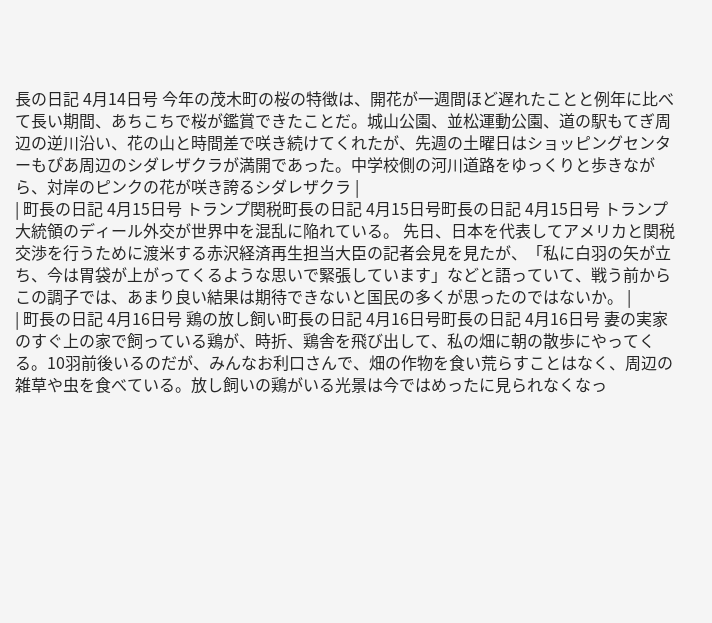長の日記 4月14日号 今年の茂木町の桜の特徴は、開花が一週間ほど遅れたことと例年に比べて長い期間、あちこちで桜が鑑賞できたことだ。城山公園、並松運動公園、道の駅もてぎ周辺の逆川沿い、花の山と時間差で咲き続けてくれたが、先週の土曜日はショッピングセンターもぴあ周辺のシダレザクラが満開であった。中学校側の河川道路をゆっくりと歩きながら、対岸のピンクの花が咲き誇るシダレザクラ |
| 町長の日記 4月15日号 トランプ関税町長の日記 4月15日号町長の日記 4月15日号 トランプ大統領のディール外交が世界中を混乱に陥れている。 先日、日本を代表してアメリカと関税交渉を行うために渡米する赤沢経済再生担当大臣の記者会見を見たが、「私に白羽の矢が立ち、今は胃袋が上がってくるような思いで緊張しています」などと語っていて、戦う前からこの調子では、あまり良い結果は期待できないと国民の多くが思ったのではないか。 |
| 町長の日記 4月16日号 鶏の放し飼い町長の日記 4月16日号町長の日記 4月16日号 妻の実家のすぐ上の家で飼っている鶏が、時折、鶏舎を飛び出して、私の畑に朝の散歩にやってくる。10羽前後いるのだが、みんなお利口さんで、畑の作物を食い荒らすことはなく、周辺の雑草や虫を食べている。放し飼いの鶏がいる光景は今ではめったに見られなくなっ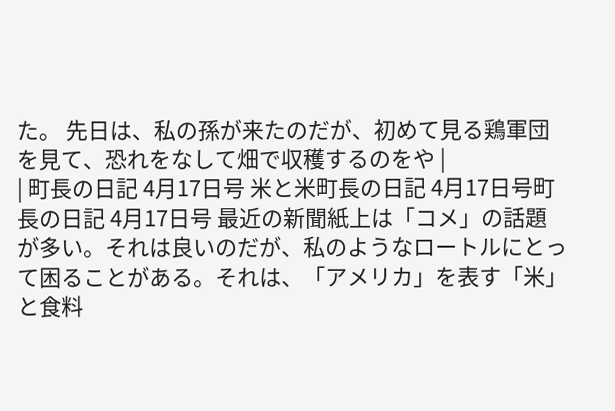た。 先日は、私の孫が来たのだが、初めて見る鶏軍団を見て、恐れをなして畑で収穫するのをや |
| 町長の日記 4月17日号 米と米町長の日記 4月17日号町長の日記 4月17日号 最近の新聞紙上は「コメ」の話題が多い。それは良いのだが、私のようなロートルにとって困ることがある。それは、「アメリカ」を表す「米」と食料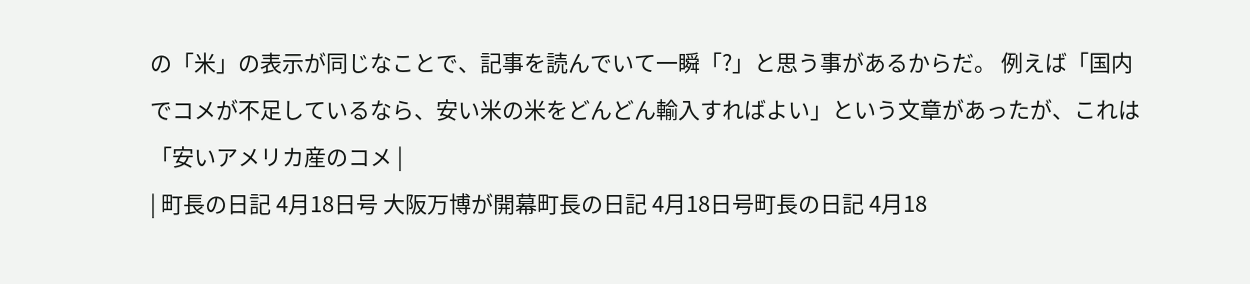の「米」の表示が同じなことで、記事を読んでいて一瞬「?」と思う事があるからだ。 例えば「国内でコメが不足しているなら、安い米の米をどんどん輸入すればよい」という文章があったが、これは「安いアメリカ産のコメ |
| 町長の日記 4月18日号 大阪万博が開幕町長の日記 4月18日号町長の日記 4月18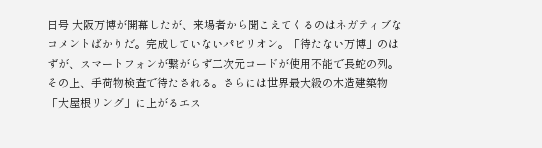日号 大阪万博が開幕したが、来場者から聞こえてくるのはネガティブなコメントばかりだ。完成していないパビリオン。「待たない万博」のはずが、スマートフォンが繋がらず二次元コードが使用不能で長蛇の列。その上、手荷物検査で待たされる。さらには世界最大級の木造建築物「大屋根リング」に上がるエス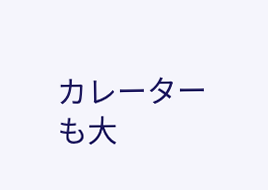カレーターも大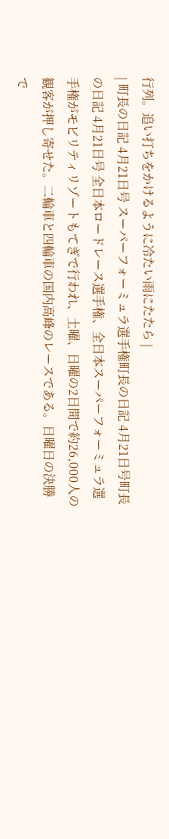行列。追い打ちをかけるように冷たい雨にたたら |
| 町長の日記 4月21日号 スーパーフォーミュラ選手権町長の日記 4月21日号町長の日記 4月21日号 全日本ロードレース選手権、全日本スーパーフォーミュラ選手権がモビリティリゾートもてぎで行われ、土曜、日曜の2日間で約26,000人の観客が押し寄せた。二輪車と四輪車の国内高峰のレースである。日曜日の決勝で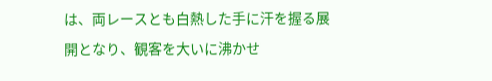は、両レースとも白熱した手に汗を握る展開となり、観客を大いに沸かせ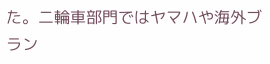た。二輪車部門ではヤマハや海外ブラン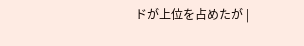ドが上位を占めたが |